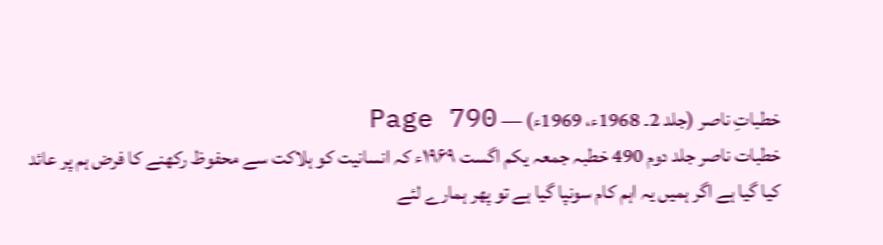خطباتِ ناصر (جلد 2۔ 1968ء، 1969ء) — Page 790
خطبات ناصر جلد دوم 490 خطبہ جمعہ یکم اگست ۱۹۶۹ء کہ انسانیت کو ہلاکت سے محفوظ رکھنے کا فرض ہم پر عائد کیا گیا ہے اگر ہمیں یہ اہم کام سونپا گیا ہے تو پھر ہمارے لئے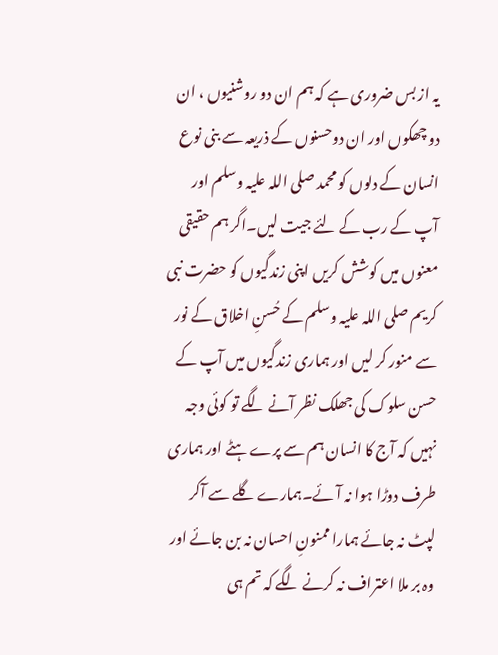یہ از بس ضروری ہے کہ ہم ان دو روشنیوں ، ان دو چھکوں اور ان دوحسنوں کے ذریعہ سے بنی نوع انسان کے دلوں کو محمد صلی اللہ علیہ وسلم اور آپ کے رب کے لئے جیت لیں۔اگر ہم حقیقی معنوں میں کوشش کریں اپنی زندگیوں کو حضرت نبی کریم صلی اللہ علیہ وسلم کے حُسنِ اخلاق کے نور سے منور کر لیں اور ہماری زندگیوں میں آپ کے حسن سلوک کی جھلک نظر آنے لگے تو کوئی وجہ نہیں کہ آج کا انسان ہم سے پرے ہٹے اور ہماری طرف دوڑا ہوا نہ آئے۔ہمارے گلے سے آکر لپٹ نہ جائے ہمارا ممنونِ احسان نہ بن جائے اور وہ بر ملا اعتراف نہ کرنے لگے کہ تم ہی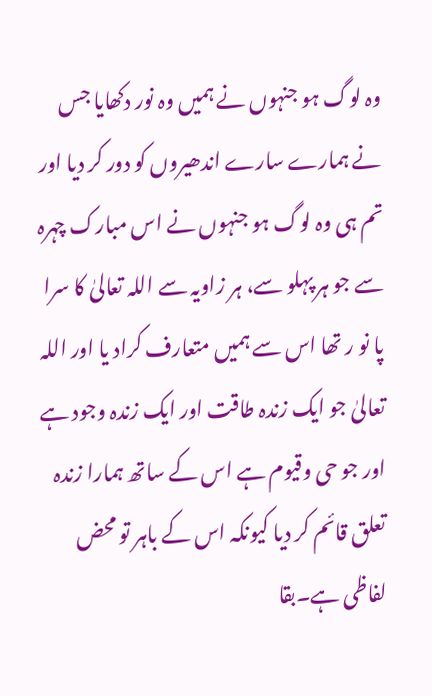وہ لوگ ہو جنہوں نے ہمیں وہ نور دکھایا جس نے ہمارے سارے اندھیروں کو دور کر دیا اور تم ہی وہ لوگ ہو جنہوں نے اس مبارک چہرہ سے جو ہر پہلو سے، ہر زاویہ سے اللہ تعالیٰ کا سرا پا نو ر تھا اس سے ہمیں متعارف کراد یا اور اللہ تعالیٰ جو ایک زندہ طاقت اور ایک زندہ وجود ہے اور جو حی وقیوم ہے اس کے ساتھ ہمارا زندہ تعلق قائم کر دیا کیونکہ اس کے باہر تو محض لفاظی ہے۔بقا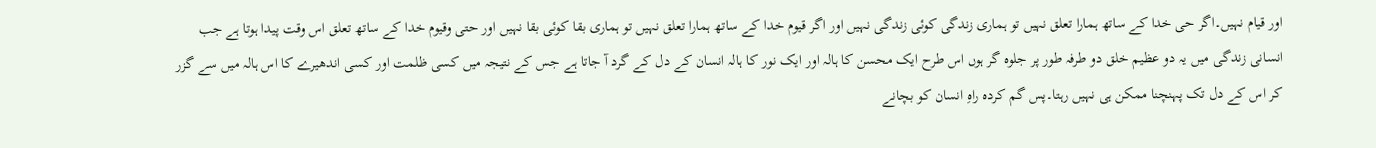اور قیام نہیں۔اگر حی خدا کے ساتھ ہمارا تعلق نہیں تو ہماری زندگی کوئی زندگی نہیں اور اگر قیوم خدا کے ساتھ ہمارا تعلق نہیں تو ہماری بقا کوئی بقا نہیں اور حتی وقیوم خدا کے ساتھ تعلق اس وقت پیدا ہوتا ہے جب انسانی زندگی میں یہ دو عظیم خلق دو طرفہ طور پر جلوہ گر ہوں اس طرح ایک محسن کا ہالہ اور ایک نور کا ہالہ انسان کے دل کے گرد آ جاتا ہے جس کے نتیجہ میں کسی ظلمت اور کسی اندھیرے کا اس ہالہ میں سے گزر کر اس کے دل تک پہنچنا ممکن ہی نہیں رہتا۔پس گم کرده راہِ انسان کو بچانے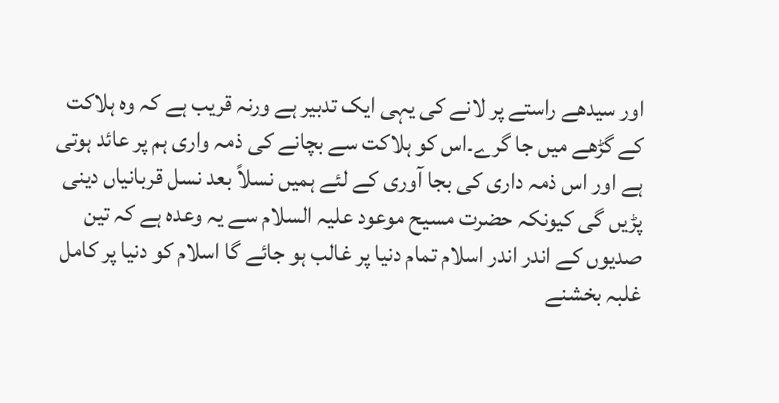اور سیدھے راستے پر لانے کی یہی ایک تدبیر ہے ورنہ قریب ہے کہ وہ ہلاکت کے گڑھے میں جا گرے۔اس کو ہلاکت سے بچانے کی ذمہ واری ہم پر عائد ہوتی ہے اور اس ذمہ داری کی بجا آوری کے لئے ہمیں نسلاً بعد نسل قربانیاں دینی پڑیں گی کیونکہ حضرت مسیح موعود علیہ السلام سے یہ وعدہ ہے کہ تین صدیوں کے اندر اندر اسلام تمام دنیا پر غالب ہو جائے گا اسلام کو دنیا پر کامل غلبہ بخشنے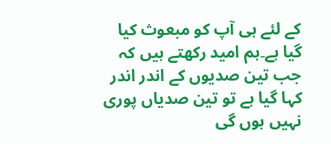کے لئے ہی آپ کو مبعوث کیا گیا ہے۔ہم امید رکھتے ہیں کہ جب تین صدیوں کے اندر اندر کہا گیا ہے تو تین صدیاں پوری نہیں ہوں گی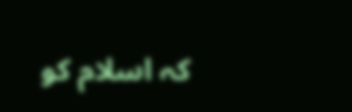کہ اسلام کو